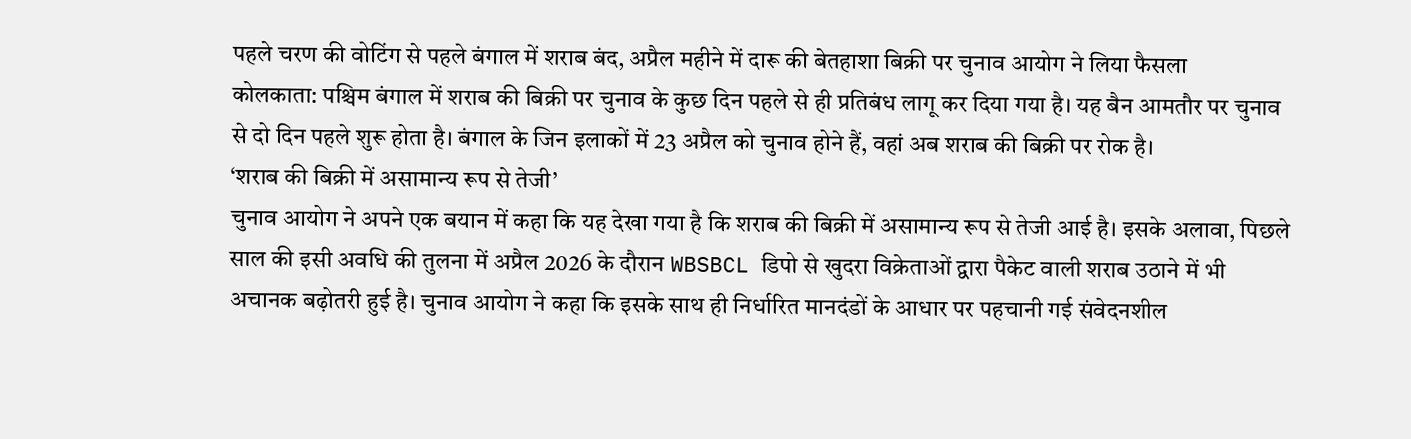पहले चरण की वोटिंग से पहले बंगाल में शराब बंद, अप्रैल महीने में दारू की बेतहाशा बिक्री पर चुनाव आयोग ने लिया फैसला
कोलकाता: पश्चिम बंगाल में शराब की बिक्री पर चुनाव के कुछ दिन पहले से ही प्रतिबंध लागू कर दिया गया है। यह बैन आमतौर पर चुनाव से दो दिन पहले शुरू होता है। बंगाल के जिन इलाकों में 23 अप्रैल को चुनाव होने हैं, वहां अब शराब की बिक्री पर रोक है।
‘शराब की बिक्री में असामान्य रूप से तेजी’
चुनाव आयोग ने अपने एक बयान में कहा कि यह देखा गया है कि शराब की बिक्री में असामान्य रूप से तेजी आई है। इसके अलावा, पिछले साल की इसी अवधि की तुलना में अप्रैल 2026 के दौरान WBSBCL डिपो से खुदरा विक्रेताओं द्वारा पैकेट वाली शराब उठाने में भी अचानक बढ़ोतरी हुई है। चुनाव आयोग ने कहा कि इसके साथ ही निर्धारित मानदंडों के आधार पर पहचानी गई संवेदनशील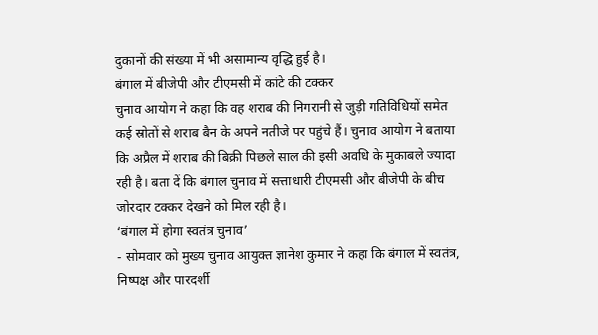दुकानों की संख्या में भी असामान्य वृद्धि हुई है।
बंगाल में बीजेपी और टीएमसी में कांटे की टक्कर
चुनाव आयोग ने कहा कि वह शराब की निगरानी से जुड़ी गतिविधियों समेत कई स्रोतों से शराब बैन के अपने नतीजे पर पहुंचे हैं। चुनाव आयोग ने बताया कि अप्रैल में शराब की बिक्री पिछले साल की इसी अवधि के मुकाबले ज्यादा रही है। बता दें कि बंगाल चुनाव में सत्ताधारी टीएमसी और बीजेपी के बीच जोरदार टक्कर देखने को मिल रही है।
‘बंगाल में होगा स्वतंत्र चुनाव’
- सोमवार को मुख्य चुनाव आयुक्त ज्ञानेश कुमार ने कहा कि बंगाल में स्वतंत्र, निष्पक्ष और पारदर्शी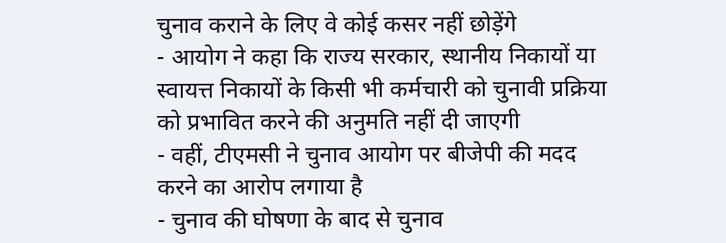चुनाव कराने के लिए वे कोई कसर नहीं छोड़ेंगे
- आयोग ने कहा कि राज्य सरकार, स्थानीय निकायों या स्वायत्त निकायों के किसी भी कर्मचारी को चुनावी प्रक्रिया को प्रभावित करने की अनुमति नहीं दी जाएगी
- वहीं, टीएमसी ने चुनाव आयोग पर बीजेपी की मदद करने का आरोप लगाया है
- चुनाव की घोषणा के बाद से चुनाव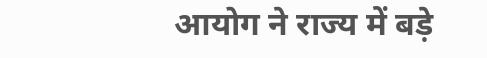आयोग ने राज्य में बड़े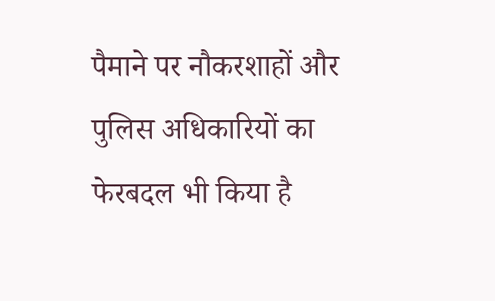पैमाने पर नौकरशाहों और पुलिस अधिकारियों का फेरबदल भी किया है